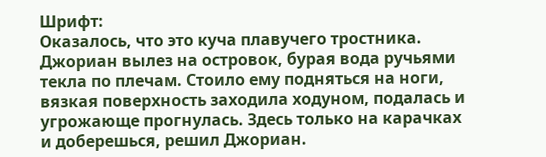Шрифт:
Оказалось, что это куча плавучего тростника. Джориан вылез на островок, бурая вода ручьями текла по плечам. Стоило ему подняться на ноги, вязкая поверхность заходила ходуном, подалась и угрожающе прогнулась. Здесь только на карачках и доберешься, решил Джориан.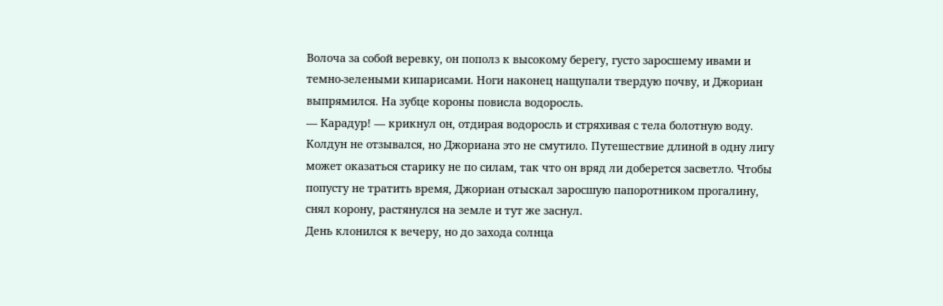Волоча за собой веревку, он пополз к высокому берегу, густо заросшему ивами и темно-зелеными кипарисами. Ноги наконец нащупали твердую почву, и Джориан выпрямился. На зубце короны повисла водоросль.
— Карадур! — крикнул он, отдирая водоросль и стряхивая с тела болотную воду.
Колдун не отзывался, но Джориана это не смутило. Путешествие длиной в одну лигу может оказаться старику не по силам, так что он вряд ли доберется засветло. Чтобы попусту не тратить время, Джориан отыскал заросшую папоротником прогалину, снял корону, растянулся на земле и тут же заснул.
День клонился к вечеру, но до захода солнца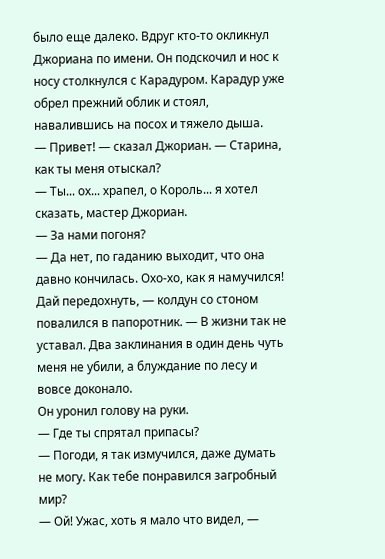было еще далеко. Вдруг кто-то окликнул Джориана по имени. Он подскочил и нос к носу столкнулся с Карадуром. Карадур уже обрел прежний облик и стоял, навалившись на посох и тяжело дыша.
— Привет! — сказал Джориан. — Старина, как ты меня отыскал?
— Ты... ох... храпел, о Король... я хотел сказать, мастер Джориан.
— За нами погоня?
— Да нет, по гаданию выходит, что она давно кончилась. Охо-хо, как я намучился! Дай передохнуть, — колдун со стоном повалился в папоротник. — В жизни так не уставал. Два заклинания в один день чуть меня не убили, а блуждание по лесу и вовсе доконало.
Он уронил голову на руки.
— Где ты спрятал припасы?
— Погоди, я так измучился, даже думать не могу. Как тебе понравился загробный мир?
— Ой! Ужас, хоть я мало что видел, —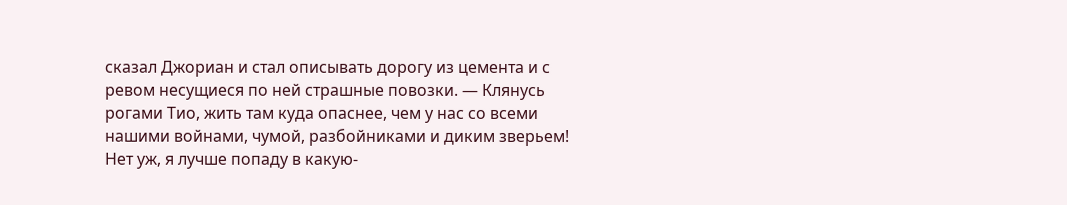сказал Джориан и стал описывать дорогу из цемента и с ревом несущиеся по ней страшные повозки. — Клянусь рогами Тио, жить там куда опаснее, чем у нас со всеми нашими войнами, чумой, разбойниками и диким зверьем! Нет уж, я лучше попаду в какую-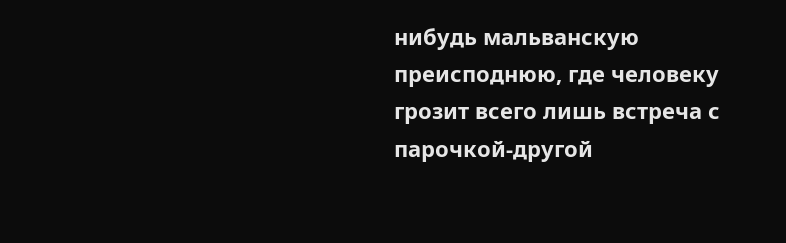нибудь мальванскую преисподнюю, где человеку грозит всего лишь встреча с парочкой-другой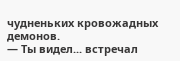чудненьких кровожадных демонов.
— Ты видел... встречал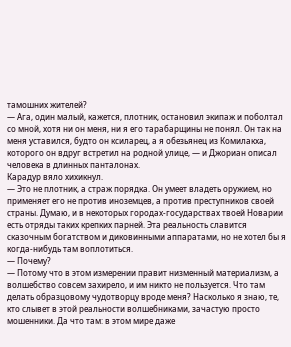тамошних жителей?
— Ага, один малый, кажется, плотник, остановил экипаж и поболтал со мной, хотя ни он меня, ни я его тарабарщины не понял. Он так на меня уставился, будто он ксиларец, а я обезьянец из Комилакха, которого он вдруг встретил на родной улице, — и Джориан описал человека в длинных панталонах.
Карадур вяло хихикнул.
— Это не плотник, а страж порядка. Он умеет владеть оружием, но применяет его не против иноземцев, а против преступников своей страны. Думаю, и в некоторых городах-государствах твоей Новарии есть отряды таких крепких парней. Эта реальность славится сказочным богатством и диковинными аппаратами, но не хотел бы я когда-нибудь там воплотиться.
— Почему?
— Потому что в этом измерении правит низменный материализм, а волшебство совсем захирело, и им никто не пользуется. Что там делать образцовому чудотворцу вроде меня? Насколько я знаю, те, кто слывет в этой реальности волшебниками, зачастую просто мошенники. Да что там: в этом мире даже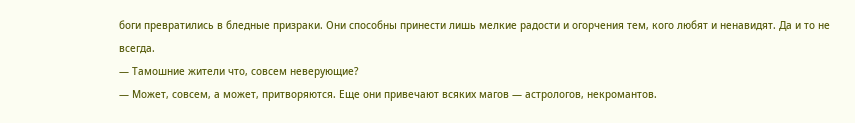боги превратились в бледные призраки. Они способны принести лишь мелкие радости и огорчения тем, кого любят и ненавидят. Да и то не всегда.
— Тамошние жители что, совсем неверующие?
— Может, совсем, а может, притворяются. Еще они привечают всяких магов — астрологов, некромантов.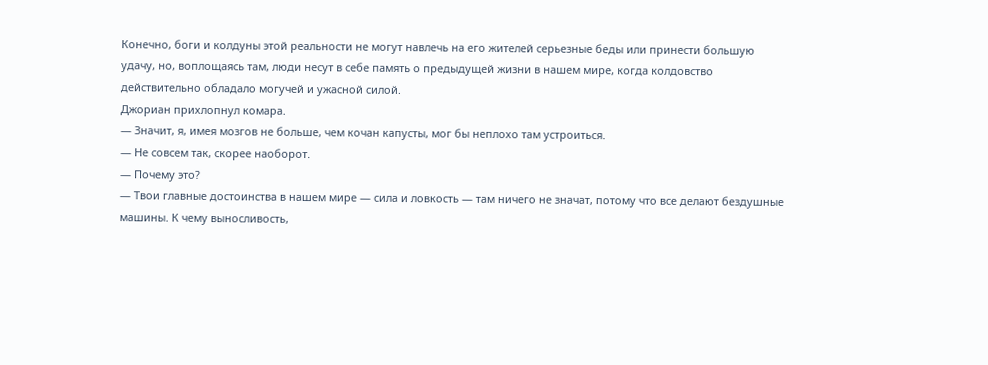Конечно, боги и колдуны этой реальности не могут навлечь на его жителей серьезные беды или принести большую удачу, но, воплощаясь там, люди несут в себе память о предыдущей жизни в нашем мире, когда колдовство действительно обладало могучей и ужасной силой.
Джориан прихлопнул комара.
— Значит, я, имея мозгов не больше, чем кочан капусты, мог бы неплохо там устроиться.
— Не совсем так, скорее наоборот.
— Почему это?
— Твои главные достоинства в нашем мире — сила и ловкость — там ничего не значат, потому что все делают бездушные машины. К чему выносливость,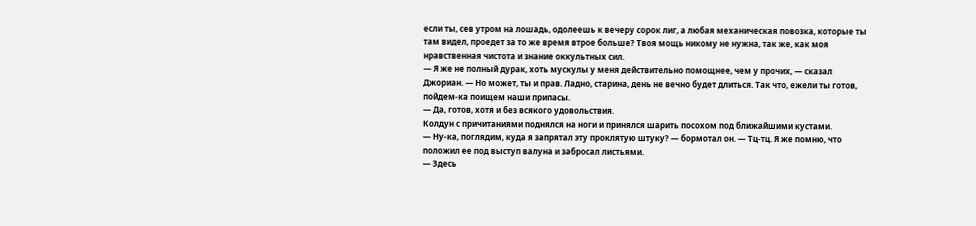если ты, сев утром на лошадь, одолеешь к вечеру сорок лиг, а любая механическая повозка, которые ты там видел, проедет за то же время втрое больше? Твоя мощь никому не нужна, так же, как моя нравственная чистота и знание оккультных сил.
— Я же не полный дурак, хоть мускулы у меня действительно помощнее, чем у прочих, — сказал Джориан. — Но может, ты и прав. Ладно, старина, день не вечно будет длиться. Так что, ежели ты готов, пойдем-ка поищем наши припасы.
— Да, готов, хотя и без всякого удовольствия.
Колдун с причитаниями поднялся на ноги и принялся шарить посохом под ближайшими кустами.
— Ну-ка, поглядим, куда я запрятал эту проклятую штуку? — бормотал он. — Тц-тц. Я же помню, что положил ее под выступ валуна и забросал листьями.
— Здесь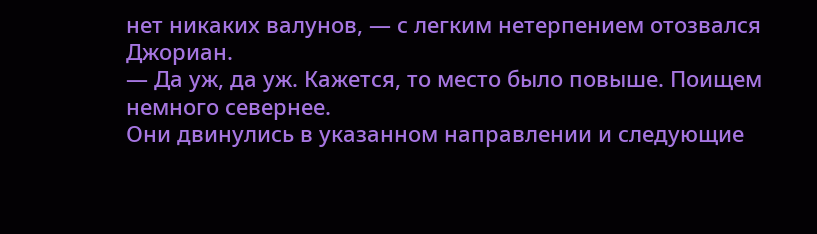нет никаких валунов, — с легким нетерпением отозвался Джориан.
— Да уж, да уж. Кажется, то место было повыше. Поищем немного севернее.
Они двинулись в указанном направлении и следующие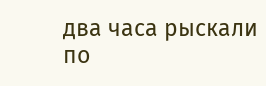два часа рыскали по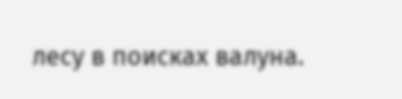лесу в поисках валуна.